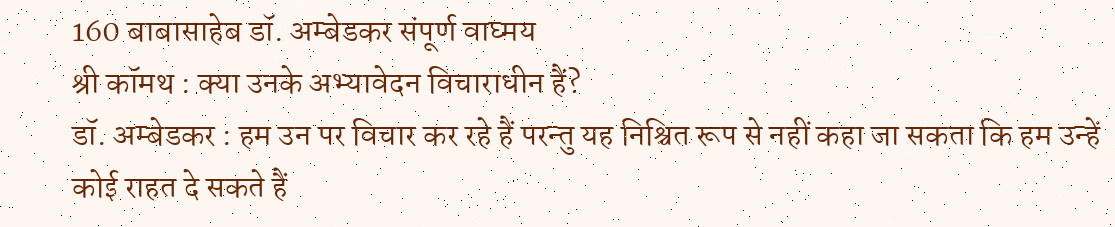160 बाबासाहेब डॉ. अम्बेडकर संपूर्ण वाघ्मय
श्री कॉमथ : क्या उनके अभ्यावेदन विचाराधीन हैं?
डॉ. अम्बेडकर : हम उन पर विचार कर रहे हैं परन्तु यह निश्चित रूप से नहीं कहा जा सकता कि हम उन्हें कोई राहत दे सकते हैं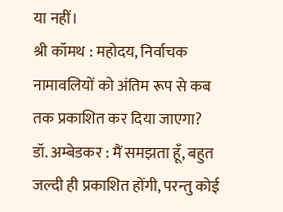या नहीं।
श्री कॉमथ : महोदय, निर्वाचक नामावलियों को अंतिम रूप से कब तक प्रकाशित कर दिया जाएगा?
डॉ. अम्बेडकर : मैं समझता हूँ, बहुत जल्दी ही प्रकाशित होंगी, परन्तु कोई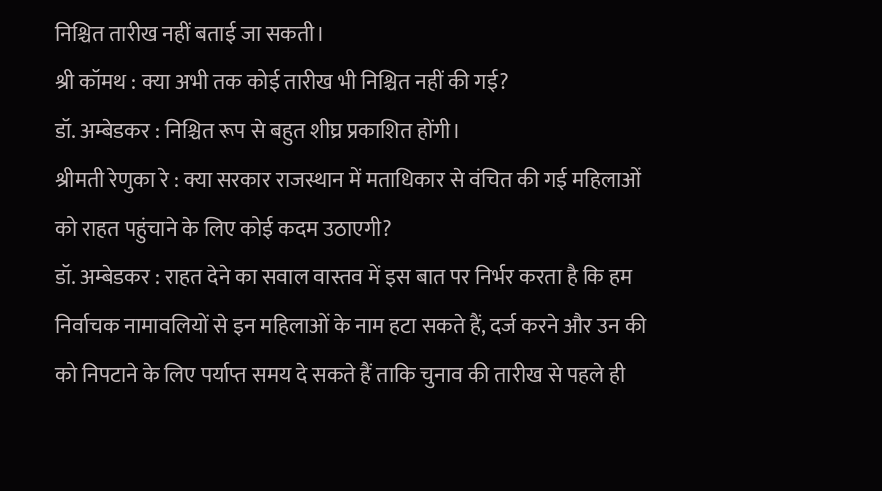निश्चित तारीख नहीं बताई जा सकती।
श्री कॉमथ : क्या अभी तक कोई तारीख भी निश्चित नहीं की गई?
डॉ. अम्बेडकर : निश्चित रूप से बहुत शीघ्र प्रकाशित होंगी।
श्रीमती रेणुका रे : क्या सरकार राजस्थान में मताधिकार से वंचित की गई महिलाओं को राहत पहुंचाने के लिए कोई कदम उठाएगी?
डॉ. अम्बेडकर : राहत देने का सवाल वास्तव में इस बात पर निर्भर करता है कि हम निर्वाचक नामावलियों से इन महिलाओं के नाम हटा सकते हैं, दर्ज करने और उन की को निपटाने के लिए पर्याप्त समय दे सकते हैं ताकि चुनाव की तारीख से पहले ही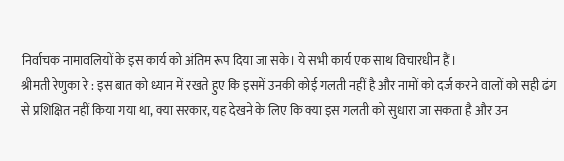निर्वाचक नामावलियों के इस कार्य को अंतिम रूप दिया जा सके। ये सभी कार्य एक साथ विचारधीन हैं।
श्रीमती रेणुका रे : इस बात को ध्यान में रखते हुए कि इसमें उनकी कोई गलती नहीं है और नामों को दर्ज करने वालों को सही ढंग से प्रशिक्षित नहीं किया गया था, क्या सरकार, यह देखने के लिए कि क्या इस गलती को सुधारा जा सकता है और उन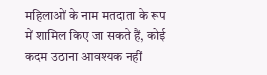महिलाओं के नाम मतदाता के रूप में शामिल किए जा सकते हैं, कोई कदम उठाना आवश्यक नहीं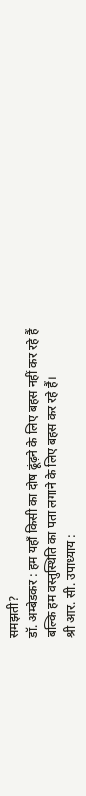समझती?
डॉ. अम्बेडकर : हम यहाँ किसी का दोष ढूंढ़ने के लिए बहस नहीं कर रहे हैं बल्कि हम वस्तुस्थिति का पता लगाने के लिए बहस कर रहे हैं।
श्री आर. सी. उपाध्याय :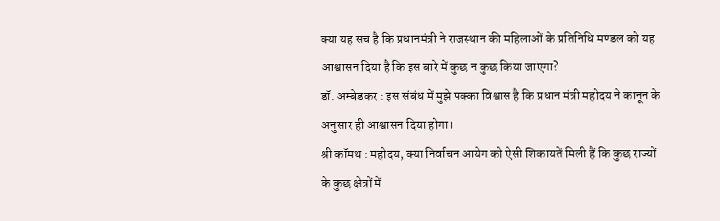क्या यह सच है कि प्रधानमंत्री ने राजस्थान की महिलाओं के प्रतिनिधि मण्डल को यह आश्वासन दिया है कि इस बारे में कुछ न कुछ किया जाएगा?
डॉ. अम्बेडकर : इस संबंध में मुझे पक्का विश्वास है कि प्रधान मंत्री महोदय ने कानून के अनुसार ही आश्वासन दिया होगा।
श्री कॉमथ : महोदय, क्या निर्वाचन आयेग को ऐसी शिकायतें मिली हैं कि कुछ राज्यों के कुछ क्षेत्रों में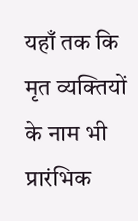यहाँ तक कि मृत व्यक्तियों के नाम भी प्रारंभिक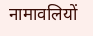नामावलियों